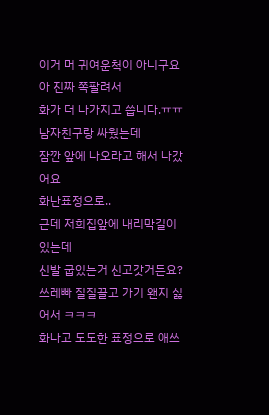이거 머 귀여운척이 아니구요 아 진짜 쪽팔려서
화가 더 나가지고 씁니다.ㅠㅠ
남자친구랑 싸웠는데
잠깐 앞에 나오라고 해서 나갔어요
화난표정으로..
근데 저희집앞에 내리막길이 있는데
신발 굽있는거 신고갓거든요?
쓰레빠 질질끌고 가기 왠지 싫어서 ㅋㅋㅋ
화나고 도도한 표정으로 애쓰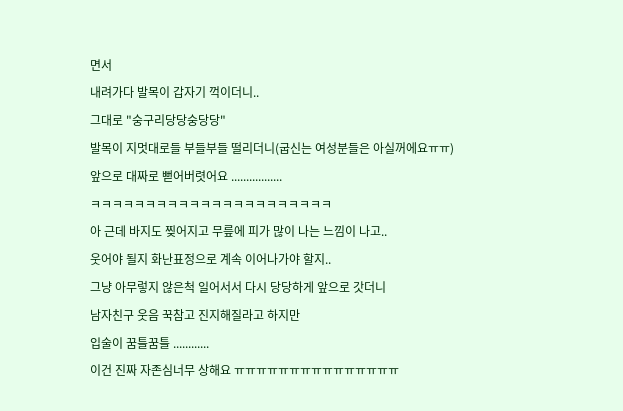면서
내려가다 발목이 갑자기 꺽이더니..
그대로 "숭구리당당숭당당"
발목이 지멋대로들 부들부들 떨리더니(굽신는 여성분들은 아실꺼에요ㅠㅠ)
앞으로 대짜로 뻗어버렷어요 .................
ㅋㅋㅋㅋㅋㅋㅋㅋㅋㅋㅋㅋㅋㅋㅋㅋㅋㅋㅋㅋㅋㅋ
아 근데 바지도 찢어지고 무릎에 피가 많이 나는 느낌이 나고..
웃어야 될지 화난표정으로 계속 이어나가야 할지..
그냥 아무렇지 않은척 일어서서 다시 당당하게 앞으로 갓더니
남자친구 웃음 꾹참고 진지해질라고 하지만
입술이 꿈틀꿈틀 ............
이건 진짜 자존심너무 상해요 ㅠㅠㅠㅠㅠㅠㅠㅠㅠㅠㅠㅠㅠㅠㅠ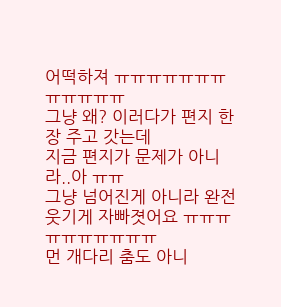어떡하져 ㅠㅠㅠㅠㅠㅠㅠㅠㅠㅠㅠㅠ
그냥 왜? 이러다가 편지 한장 주고 갓는데
지금 편지가 문제가 아니라..아 ㅠㅠ
그냥 넘어진게 아니라 완전 웃기게 자빠졋어요 ㅠㅠㅠㅠㅠㅠㅠㅠㅠㅠ
먼 개다리 춤도 아니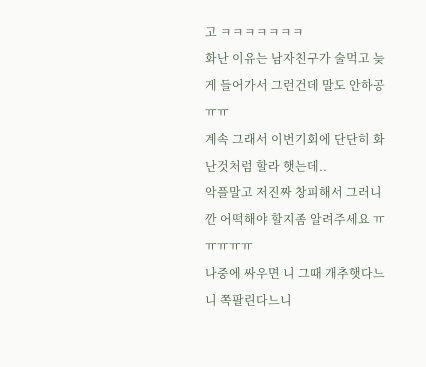고 ㅋㅋㅋㅋㅋㅋㅋ
화난 이유는 남자친구가 술먹고 늦게 들어가서 그런건데 말도 안하공 ㅠㅠ
계속 그래서 이번기회에 단단히 화난것처럼 할라 햇는데..
악플말고 저진짜 창피해서 그러니깐 어떡해야 할지좀 알려주세요 ㅠㅠㅠㅠㅠ
나중에 싸우면 니 그때 개추햇다느니 쪽팔린다느니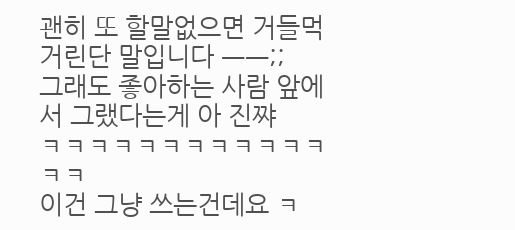괜히 또 할말없으면 거들먹거린단 말입니다 ㅡㅡ;;
그래도 좋아하는 사람 앞에서 그랬다는게 아 진쨔
ㅋㅋㅋㅋㅋㅋㅋㅋㅋㅋㅋㅋㅋㅋ
이건 그냥 쓰는건데요 ㅋ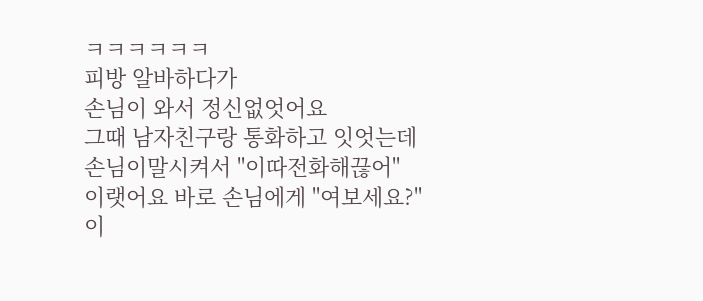ㅋㅋㅋㅋㅋㅋ
피방 알바하다가
손님이 와서 정신없엇어요
그때 남자친구랑 통화하고 잇엇는데
손님이말시켜서 "이따전화해끊어"
이랫어요 바로 손님에게 "여보세요?"
이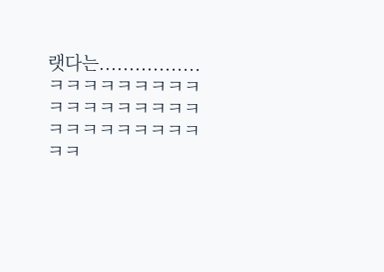랫다는.................
ㅋㅋㅋㅋㅋㅋㅋㅋㅋㅋㅋㅋㅋㅋㅋㅋㅋㅋㅋㅋㅋㅋㅋㅋㅋㅋㅋㅋㅋ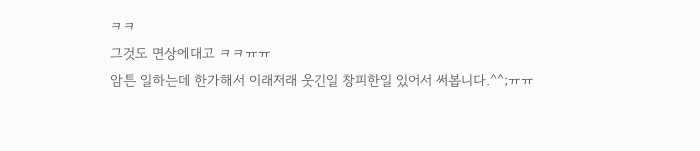ㅋㅋ
그것도 면상에대고 ㅋㅋㅠㅠ
암튼 일하는데 한가해서 이래저래 웃긴일 창피한일 있어서 써봅니다.^^;ㅠㅠ